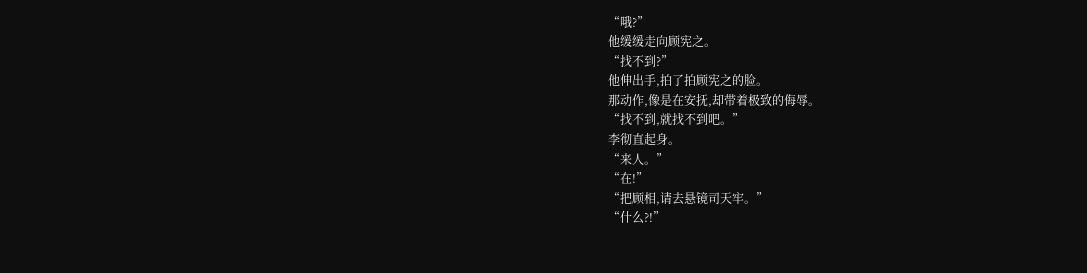“哦?”
他缓缓走向顾宪之。
“找不到?”
他伸出手,拍了拍顾宪之的脸。
那动作,像是在安抚,却带着极致的侮辱。
“找不到,就找不到吧。”
李彻直起身。
“来人。”
“在!”
“把顾相,请去悬镜司天牢。”
“什么?!”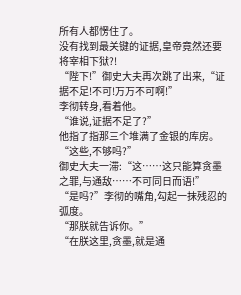所有人都愣住了。
没有找到最关键的证据,皇帝竟然还要将宰相下狱?!
“陛下!”御史大夫再次跳了出来,“证据不足!不可!万万不可啊!”
李彻转身,看着他。
“谁说,证据不足了?”
他指了指那三个堆满了金银的库房。
“这些,不够吗?”
御史大夫一滞:“这……这只能算贪墨之罪,与通敌……不可同日而语!”
“是吗?”李彻的嘴角,勾起一抹残忍的弧度。
“那朕就告诉你。”
“在朕这里,贪墨,就是通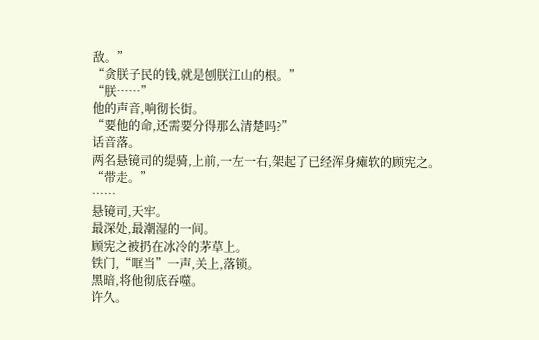敌。”
“贪朕子民的钱,就是刨朕江山的根。”
“朕……”
他的声音,响彻长街。
“要他的命,还需要分得那么清楚吗?”
话音落。
两名悬镜司的缇骑,上前,一左一右,架起了已经浑身瘫软的顾宪之。
“带走。”
……
悬镜司,天牢。
最深处,最潮湿的一间。
顾宪之被扔在冰冷的茅草上。
铁门,“哐当”一声,关上,落锁。
黑暗,将他彻底吞噬。
许久。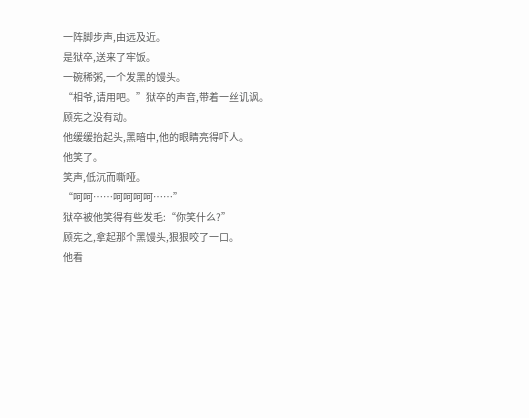一阵脚步声,由远及近。
是狱卒,送来了牢饭。
一碗稀粥,一个发黑的馒头。
“相爷,请用吧。”狱卒的声音,带着一丝讥讽。
顾宪之没有动。
他缓缓抬起头,黑暗中,他的眼睛亮得吓人。
他笑了。
笑声,低沉而嘶哑。
“呵呵……呵呵呵呵……”
狱卒被他笑得有些发毛:“你笑什么?”
顾宪之,拿起那个黑馒头,狠狠咬了一口。
他看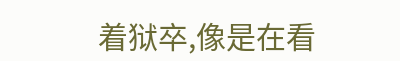着狱卒,像是在看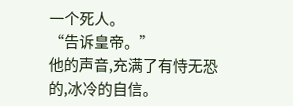一个死人。
“告诉皇帝。”
他的声音,充满了有恃无恐的,冰冷的自信。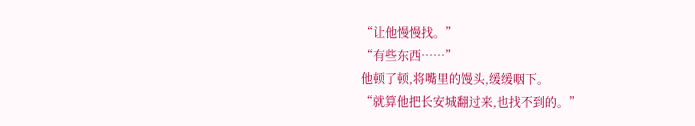“让他慢慢找。”
“有些东西……”
他顿了顿,将嘴里的馒头,缓缓咽下。
“就算他把长安城翻过来,也找不到的。”